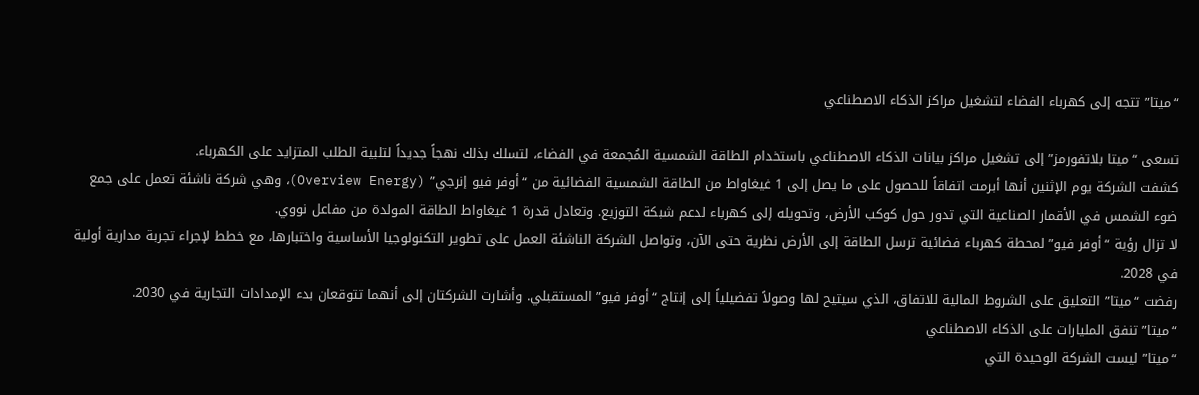“ميتا” تتجه إلى كهرباء الفضاء لتشغيل مراكز الذكاء الاصطناعي

تسعى “ميتا بلاتفورمز” إلى تشغيل مراكز بيانات الذكاء الاصطناعي باستخدام الطاقة الشمسية المُجمعة في الفضاء، لتسلك بذلك نهجاً جديداً لتلبية الطلب المتزايد على الكهرباء.
كشفت الشركة يوم الإثنين أنها أبرمت اتفاقاً للحصول على ما يصل إلى 1 غيغاواط من الطاقة الشمسية الفضائية من “أوفر فيو إنرجي” (Overview Energy)، وهي شركة ناشئة تعمل على جمع ضوء الشمس في الأقمار الصناعية التي تدور حول كوكب الأرض، وتحويله إلى كهرباء لدعم شبكة التوزيع. وتعادل قدرة 1 غيغاواط الطاقة المولدة من مفاعل نووي.
لا تزال رؤية “أوفر فيو” لمحطة كهرباء فضائية ترسل الطاقة إلى الأرض نظرية حتى الآن، وتواصل الشركة الناشئة العمل على تطوير التكنولوجيا الأساسية واختبارها، مع خطط لإجراء تجربة مدارية أولية في 2028.
رفضت “ميتا” التعليق على الشروط المالية للاتفاق، الذي سيتيح لها وصولاً تفضيلياً إلى إنتاج “أوفر فيو” المستقبلي. وأشارت الشركتان إلى أنهما تتوقعان بدء الإمدادات التجارية في 2030.
“ميتا” تنفق المليارات على الذكاء الاصطناعي
“ميتا” ليست الشركة الوحيدة التي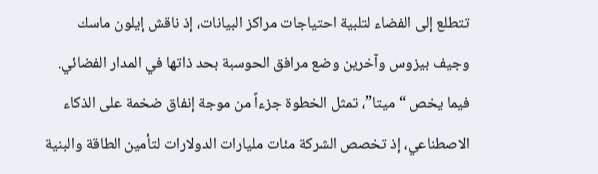تتطلع إلى الفضاء لتلبية احتياجات مراكز البيانات، إذ ناقش إيلون ماسك وجيف بيزوس وآخرين وضع مرافق الحوسبة بحد ذاتها في المدار الفضائي.
فيما يخص “ميتا”، تمثل الخطوة جزءاً من موجة إنفاق ضخمة على الذكاء الاصطناعي، إذ تخصص الشركة مئات مليارات الدولارات لتأمين الطاقة والبنية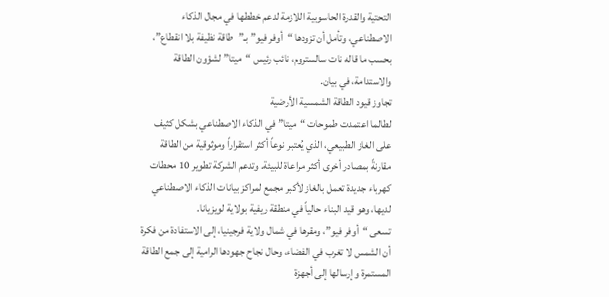التحتية والقدرة الحاسوبية اللازمة لدعم خططها في مجال الذكاء الاصطناعي، وتأمل أن تزودها “أوفر فيو” بـ”طاقة نظيفة بلا انقطاع”، بحسب ما قاله نات سالستروم، نائب رئيس “ميتا” لشؤون الطاقة والاستدامة، في بيان.
تجاوز قيود الطاقة الشمسية الأرضية
لطالما اعتمدت طموحات “ميتا” في الذكاء الاصطناعي بشكل كثيف على الغاز الطبيعي، الذي يُعتبر نوعاً أكثر استقراراً وموثوقية من الطاقة مقارنةً بمصادر أخرى أكثر مراعاة للبيئة. وتدعم الشركة تطوير 10 محطات كهرباء جديدة تعمل بالغاز لأكبر مجمع لمراكز بيانات الذكاء الاصطناعي لديها، وهو قيد البناء حالياً في منطقة ريفية بولاية لويزيانا.
تسعى “أوفر فيو”، ومقرها في شمال ولاية فرجينيا، إلى الاستفادة من فكرة أن الشمس لا تغرب في الفضاء، وحال نجاح جهودها الرامية إلى جمع الطاقة المستمرة وإرسالها إلى أجهزة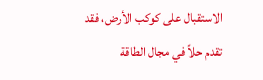الاستقبال على كوكب الأرض، فقد تقدم حلاً في مجال الطاقة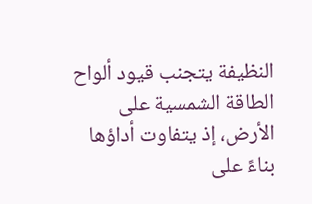النظيفة يتجنب قيود ألواح الطاقة الشمسية على الأرض، إذ يتفاوت أداؤها بناءً على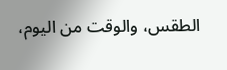الطقس، والوقت من اليوم،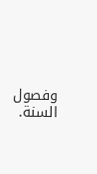وفصول السنة.